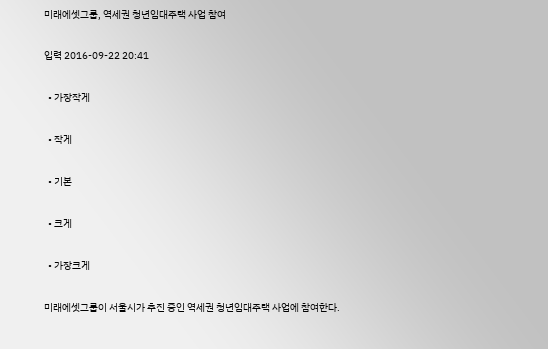미래에셋그룹, 역세권 청년임대주택 사업 참여

입력 2016-09-22 20:41

  • 가장작게

  • 작게

  • 기본

  • 크게

  • 가장크게

미래에셋그룹이 서울시가 추진 중인 역세권 청년임대주택 사업에 참여한다.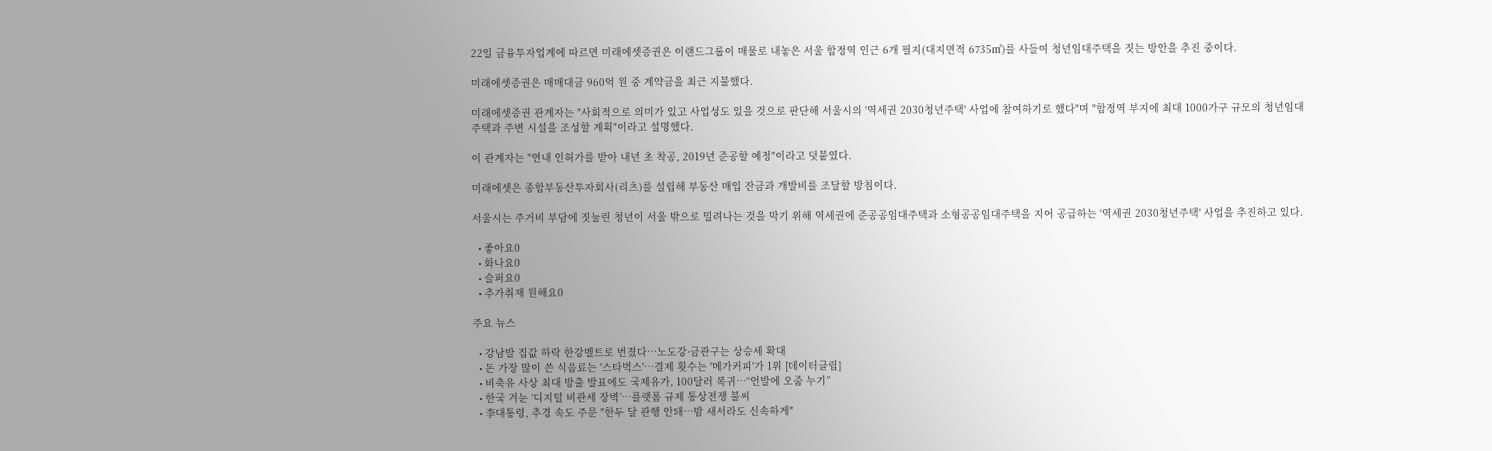22일 금융투자업계에 따르면 미래에셋증권은 이랜드그룹이 매물로 내놓은 서울 합정역 인근 6개 필지(대지면적 6735㎡)를 사들여 청년임대주택을 짓는 방안을 추진 중이다.

미래에셋증권은 매매대금 960억 원 중 계약금을 최근 지불했다.

미래에셋증권 관계자는 "사회적으로 의미가 있고 사업성도 있을 것으로 판단해 서울시의 '역세권 2030청년주택' 사업에 참여하기로 했다"며 "합정역 부지에 최대 1000가구 규모의 청년임대주택과 주변 시설을 조성할 계획"이라고 설명했다.

이 관계자는 "연내 인허가를 받아 내년 초 착공, 2019년 준공할 예정"이라고 덧붙였다.

미래에셋은 종합부동산투자회사(리츠)를 설립해 부동산 매입 잔금과 개발비를 조달할 방침이다.

서울시는 주거비 부담에 짓눌린 청년이 서울 밖으로 밀려나는 것을 막기 위해 역세권에 준공공임대주택과 소형공공임대주택을 지어 공급하는 '역세권 2030청년주택' 사업을 추진하고 있다.

  • 좋아요0
  • 화나요0
  • 슬퍼요0
  • 추가취재 원해요0

주요 뉴스

  • 강남발 집값 하락 한강벨트로 번졌다⋯노도강·금관구는 상승세 확대
  • 돈 가장 많이 쓴 식음료는 '스타벅스'…결제 횟수는 '메가커피'가 1위 [데이터클립]
  • 비축유 사상 최대 방출 발표에도 국제유가, 100달러 복귀⋯“언발에 오줌 누기”
  • 한국 겨눈 ‘디지털 비관세 장벽’…플랫폼 규제 통상전쟁 불씨
  • 李대통령, 추경 속도 주문 "한두 달 관행 안돼…밤 새서라도 신속하게"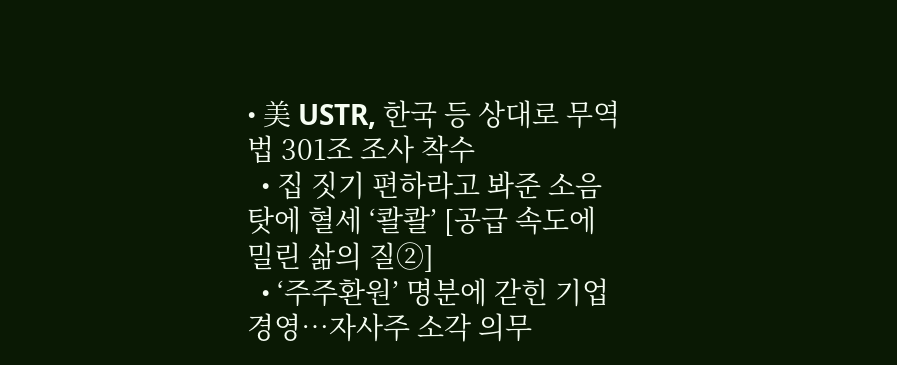• 美 USTR, 한국 등 상대로 무역법 301조 조사 착수
  • 집 짓기 편하라고 봐준 소음 탓에 혈세 ‘콸콸’ [공급 속도에 밀린 삶의 질②]
  • ‘주주환원’ 명분에 갇힌 기업 경영…자사주 소각 의무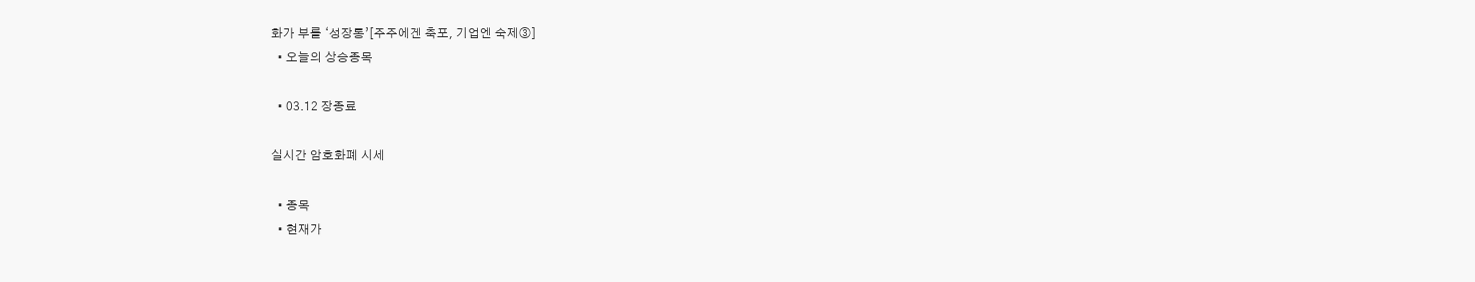화가 부를 ‘성장통’[주주에겐 축포, 기업엔 숙제③]
  • 오늘의 상승종목

  • 03.12 장종료

실시간 암호화폐 시세

  • 종목
  • 현재가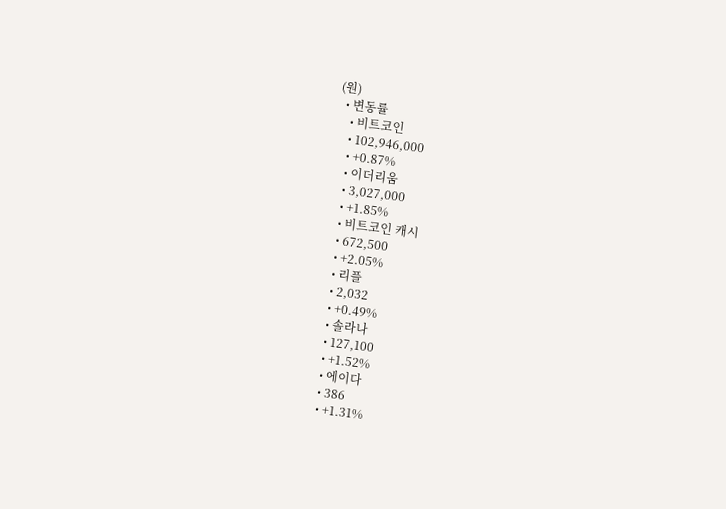(원)
  • 변동률
    • 비트코인
    • 102,946,000
    • +0.87%
    • 이더리움
    • 3,027,000
    • +1.85%
    • 비트코인 캐시
    • 672,500
    • +2.05%
    • 리플
    • 2,032
    • +0.49%
    • 솔라나
    • 127,100
    • +1.52%
    • 에이다
    • 386
    • +1.31%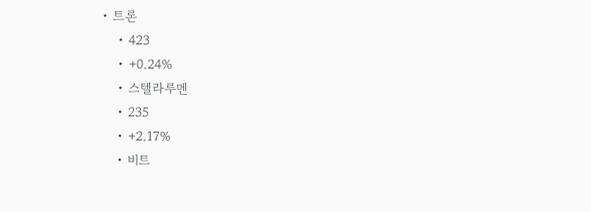• 트론
    • 423
    • +0.24%
    • 스텔라루멘
    • 235
    • +2.17%
    • 비트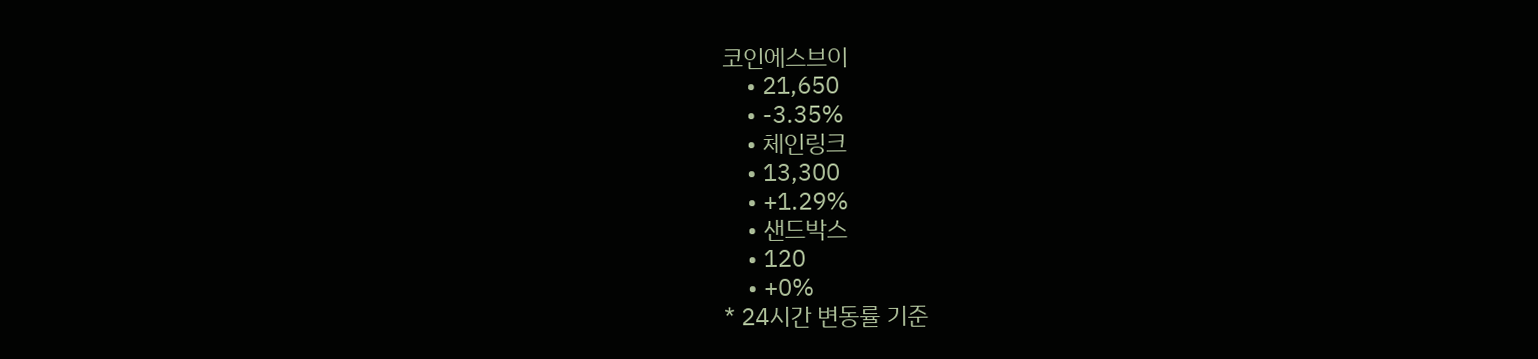코인에스브이
    • 21,650
    • -3.35%
    • 체인링크
    • 13,300
    • +1.29%
    • 샌드박스
    • 120
    • +0%
* 24시간 변동률 기준